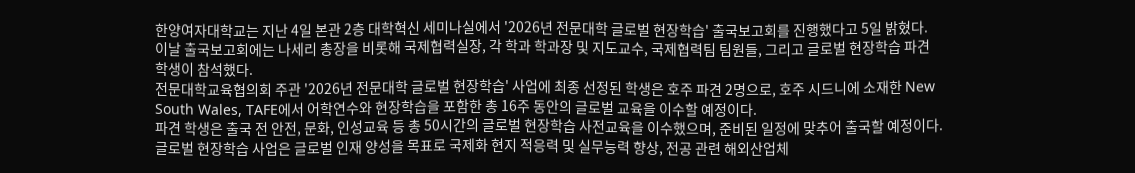한양여자대학교는 지난 4일 본관 2층 대학혁신 세미나실에서 '2026년 전문대학 글로벌 현장학습' 출국보고회를 진행했다고 5일 밝혔다.
이날 출국보고회에는 나세리 총장을 비롯해 국제협력실장, 각 학과 학과장 및 지도교수, 국제협력팀 팀원들, 그리고 글로벌 현장학습 파견 학생이 참석했다.
전문대학교육협의회 주관 '2026년 전문대학 글로벌 현장학습' 사업에 최종 선정된 학생은 호주 파견 2명으로, 호주 시드니에 소재한 New South Wales, TAFE에서 어학연수와 현장학습을 포함한 총 16주 동안의 글로벌 교육을 이수할 예정이다.
파견 학생은 출국 전 안전, 문화, 인성교육 등 총 50시간의 글로벌 현장학습 사전교육을 이수했으며, 준비된 일정에 맞추어 출국할 예정이다. 글로벌 현장학습 사업은 글로벌 인재 양성을 목표로 국제화 현지 적응력 및 실무능력 향상, 전공 관련 해외산업체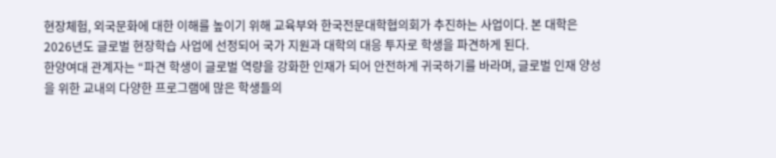현장체험, 외국문화에 대한 이해를 높이기 위해 교육부와 한국전문대학협의회가 추진하는 사업이다. 본 대학은 2026년도 글로벌 현장학습 사업에 선정되어 국가 지원과 대학의 대응 투자로 학생을 파견하게 된다.
한양여대 관계자는 “파견 학생이 글로벌 역량을 강화한 인재가 되어 안전하게 귀국하기를 바라며, 글로벌 인재 양성을 위한 교내의 다양한 프로그램에 많은 학생들의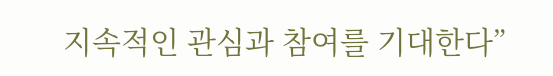지속적인 관심과 참여를 기대한다”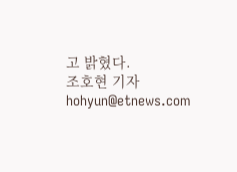고 밝혔다.
조호현 기자 hohyun@etnews.com